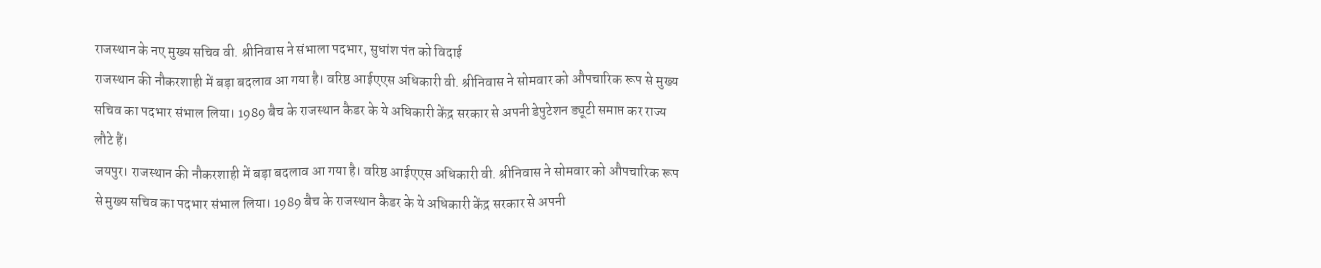राजस्थान के नए मुख्य सचिव वी. श्रीनिवास ने संभाला पदभार, सुधांश पंत को विदाई
राजस्थान की नौकरशाही में बड़ा बदलाव आ गया है। वरिष्ठ आईएएस अधिकारी वी. श्रीनिवास ने सोमवार को औपचारिक रूप से मुख्य सचिव का पदभार संभाल लिया। 1989 बैच के राजस्थान कैडर के ये अधिकारी केंद्र सरकार से अपनी डेपुटेशन ड्यूटी समाप्त कर राज्य लौटे हैं।
जयपुर। राजस्थान की नौकरशाही में बड़ा बदलाव आ गया है। वरिष्ठ आईएएस अधिकारी वी. श्रीनिवास ने सोमवार को औपचारिक रूप से मुख्य सचिव का पदभार संभाल लिया। 1989 बैच के राजस्थान कैडर के ये अधिकारी केंद्र सरकार से अपनी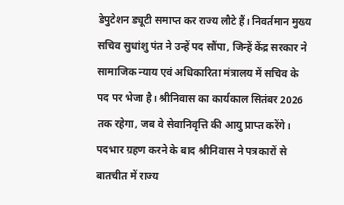डेपुटेशन ड्यूटी समाप्त कर राज्य लौटे हैं। निवर्तमान मुख्य सचिव सुधांशु पंत ने उन्हें पद सौंपा, जिन्हें केंद्र सरकार ने सामाजिक न्याय एवं अधिकारिता मंत्रालय में सचिव के पद पर भेजा है। श्रीनिवास का कार्यकाल सितंबर 2026 तक रहेगा, जब वे सेवानिवृत्ति की आयु प्राप्त करेंगे।
पदभार ग्रहण करने के बाद श्रीनिवास ने पत्रकारों से बातचीत में राज्य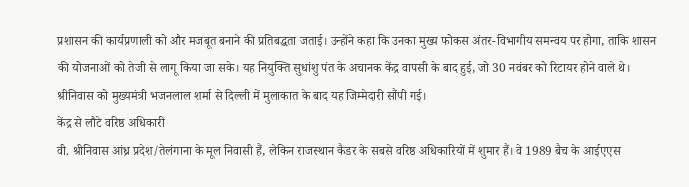प्रशासन की कार्यप्रणाली को और मजबूत बनाने की प्रतिबद्धता जताई। उन्होंने कहा कि उनका मुख्य फोकस अंतर-विभागीय समन्वय पर होगा, ताकि शासन की योजनाओं को तेजी से लागू किया जा सके। यह नियुक्ति सुधांशु पंत के अचानक केंद्र वापसी के बाद हुई, जो 30 नवंबर को रिटायर होने वाले थे। श्रीनिवास को मुख्यमंत्री भजनलाल शर्मा से दिल्ली में मुलाकात के बाद यह जिम्मेदारी सौंपी गई।
केंद्र से लौटे वरिष्ठ अधिकारी
वी. श्रीनिवास आंध्र प्रदेश/तेलंगाना के मूल निवासी हैं, लेकिन राजस्थान कैडर के सबसे वरिष्ठ अधिकारियों में शुमार हैं। वे 1989 बैच के आईएएस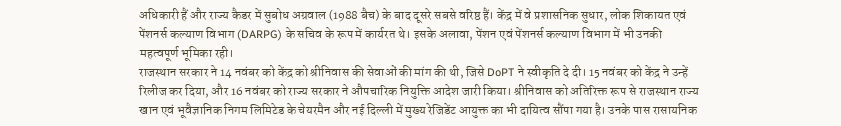अधिकारी हैं और राज्य कैडर में सुबोध अग्रवाल (1988 बैच) के बाद दूसरे सबसे वरिष्ठ हैं। केंद्र में वे प्रशासनिक सुधार, लोक शिकायत एवं पेंशनर्स कल्याण विभाग (DARPG) के सचिव के रूप में कार्यरत थे। इसके अलावा, पेंशन एवं पेंशनर्स कल्याण विभाग में भी उनकी महत्वपूर्ण भूमिका रही।
राजस्थान सरकार ने 14 नवंबर को केंद्र को श्रीनिवास की सेवाओं की मांग की थी, जिसे DoPT ने स्वीकृति दे दी। 15 नवंबर को केंद्र ने उन्हें रिलीज कर दिया, और 16 नवंबर को राज्य सरकार ने औपचारिक नियुक्ति आदेश जारी किया। श्रीनिवास को अतिरिक्त रूप से राजस्थान राज्य खान एवं भूवैज्ञानिक निगम लिमिटेड के चेयरमैन और नई दिल्ली में मुख्य रेजिडेंट आयुक्त का भी दायित्व सौंपा गया है। उनके पास रासायनिक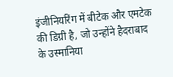इंजीनियरिंग में बीटेक और एमटेक की डिग्री है, जो उन्होंने हैदराबाद के उस्मानिया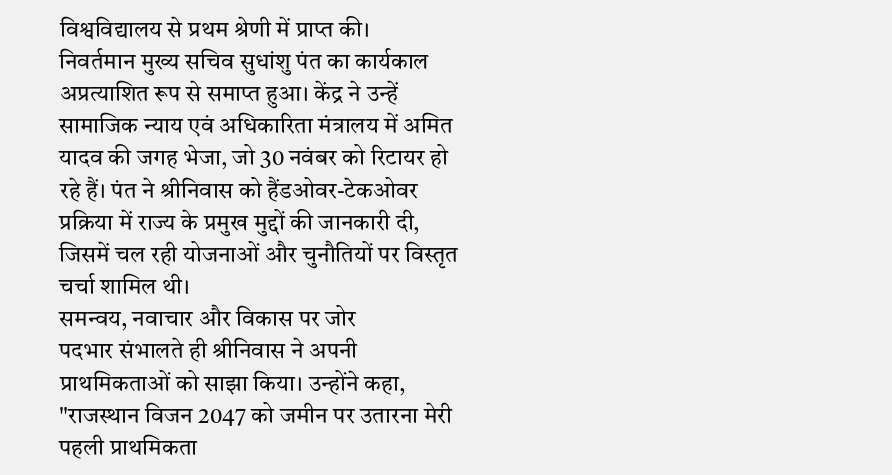विश्वविद्यालय से प्रथम श्रेणी में प्राप्त की।
निवर्तमान मुख्य सचिव सुधांशु पंत का कार्यकाल अप्रत्याशित रूप से समाप्त हुआ। केंद्र ने उन्हें सामाजिक न्याय एवं अधिकारिता मंत्रालय में अमित यादव की जगह भेजा, जो 30 नवंबर को रिटायर हो रहे हैं। पंत ने श्रीनिवास को हैंडओवर-टेकओवर प्रक्रिया में राज्य के प्रमुख मुद्दों की जानकारी दी, जिसमें चल रही योजनाओं और चुनौतियों पर विस्तृत चर्चा शामिल थी।
समन्वय, नवाचार और विकास पर जोर
पदभार संभालते ही श्रीनिवास ने अपनी प्राथमिकताओं को साझा किया। उन्होंने कहा, "राजस्थान विजन 2047 को जमीन पर उतारना मेरी पहली प्राथमिकता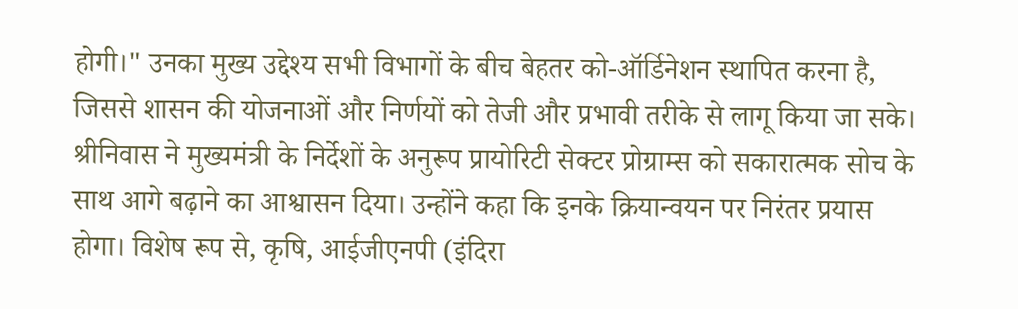होगी।" उनका मुख्य उद्देश्य सभी विभागों के बीच बेहतर को-ऑर्डिनेशन स्थापित करना है, जिससे शासन की योजनाओं और निर्णयों को तेजी और प्रभावी तरीके से लागू किया जा सके।
श्रीनिवास ने मुख्यमंत्री के निर्देशों के अनुरूप प्रायोरिटी सेक्टर प्रोग्राम्स को सकारात्मक सोच के साथ आगे बढ़ाने का आश्वासन दिया। उन्होंने कहा कि इनके क्रियान्वयन पर निरंतर प्रयास होगा। विशेष रूप से, कृषि, आईजीएनपी (इंदिरा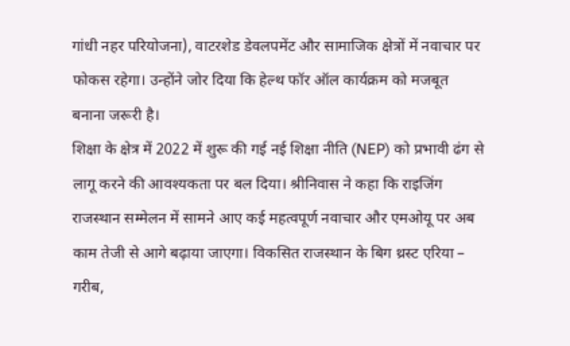गांधी नहर परियोजना), वाटरशेड डेवलपमेंट और सामाजिक क्षेत्रों में नवाचार पर फोकस रहेगा। उन्होंने जोर दिया कि हेल्थ फॉर ऑल कार्यक्रम को मजबूत बनाना जरूरी है।
शिक्षा के क्षेत्र में 2022 में शुरू की गई नई शिक्षा नीति (NEP) को प्रभावी ढंग से लागू करने की आवश्यकता पर बल दिया। श्रीनिवास ने कहा कि राइजिंग राजस्थान सम्मेलन में सामने आए कई महत्वपूर्ण नवाचार और एमओयू पर अब काम तेजी से आगे बढ़ाया जाएगा। विकसित राजस्थान के बिग थ्रस्ट एरिया – गरीब,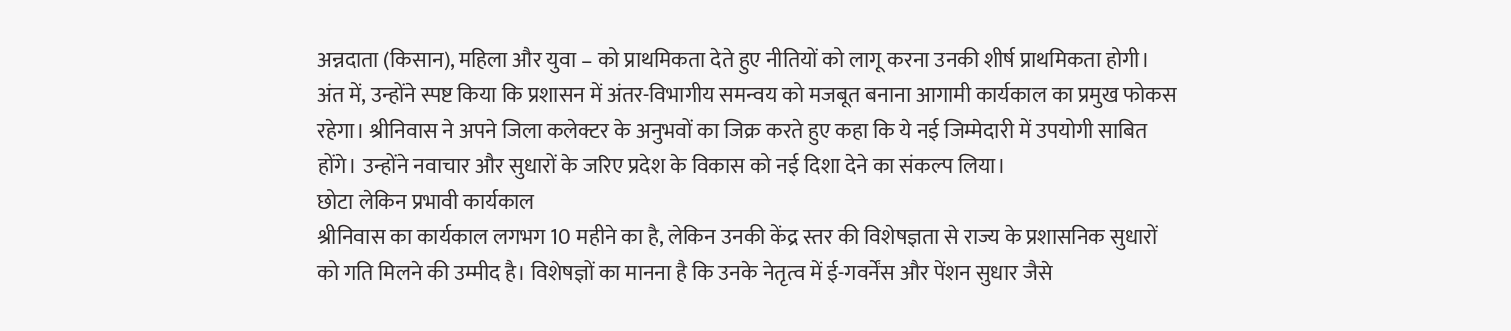अन्नदाता (किसान), महिला और युवा – को प्राथमिकता देते हुए नीतियों को लागू करना उनकी शीर्ष प्राथमिकता होगी।
अंत में, उन्होंने स्पष्ट किया कि प्रशासन में अंतर-विभागीय समन्वय को मजबूत बनाना आगामी कार्यकाल का प्रमुख फोकस रहेगा। श्रीनिवास ने अपने जिला कलेक्टर के अनुभवों का जिक्र करते हुए कहा कि ये नई जिम्मेदारी में उपयोगी साबित होंगे। उन्होंने नवाचार और सुधारों के जरिए प्रदेश के विकास को नई दिशा देने का संकल्प लिया।
छोटा लेकिन प्रभावी कार्यकाल
श्रीनिवास का कार्यकाल लगभग 10 महीने का है, लेकिन उनकी केंद्र स्तर की विशेषज्ञता से राज्य के प्रशासनिक सुधारों को गति मिलने की उम्मीद है। विशेषज्ञों का मानना है कि उनके नेतृत्व में ई-गवर्नेंस और पेंशन सुधार जैसे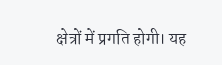क्षेत्रों में प्रगति होगी। यह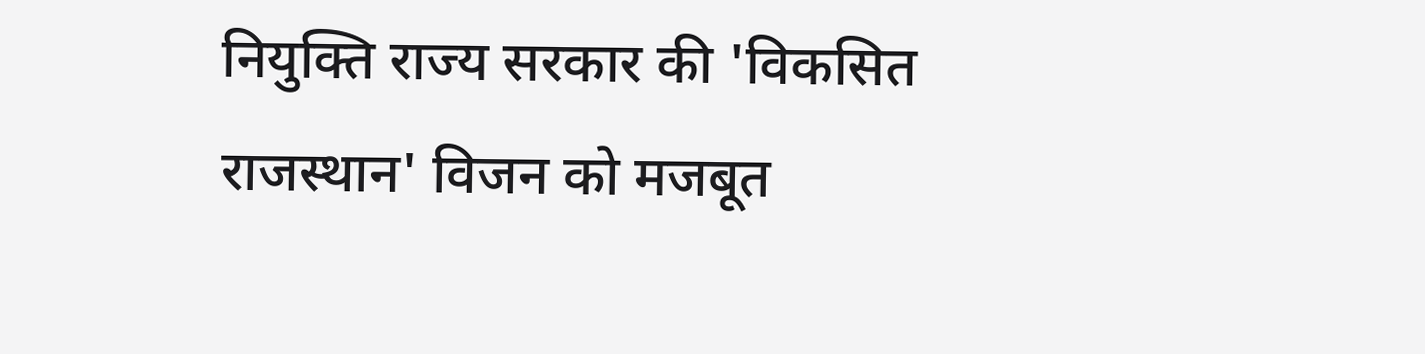नियुक्ति राज्य सरकार की 'विकसित राजस्थान' विजन को मजबूत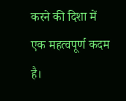करने की दिशा में एक महत्वपूर्ण कदम है।